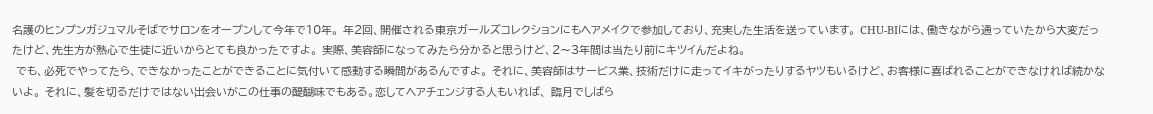名護のヒンプンガジュマルそばでサロンをオープンして今年で10年。 年2回、開催される東京ガールズコレクションにもヘアメイクで参加しており、充実した生活を送っています。 CHU-BIには、働きながら通っていたから大変だったけど、先生方が熱心で生徒に近いからとても良かったですよ。 実際、美容師になってみたら分かると思うけど、2〜3年間は当たり前にキツイんだよね。
 でも、必死でやってたら、できなかったことができることに気付いて感動する瞬間があるんですよ。 それに、美容師はサービス業、技術だけに走ってイキがったりするヤツもいるけど、お客様に喜ばれることができなければ続かないよ。 それに、髪を切るだけではない出会いがこの仕事の醍醐味でもある。恋してヘアチェンジする人もいれば、 臨月でしばら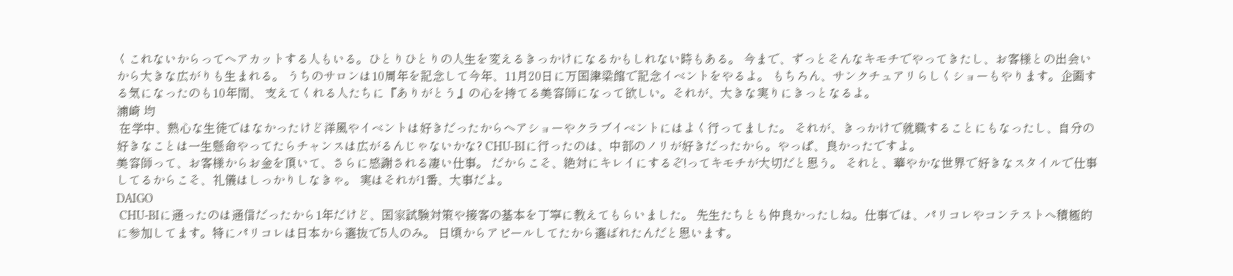くこれないからってヘアカットする人もいる。ひとりひとりの人生を変えるきっかけになるかもしれない時もある。 今まで、ずっとそんなキモチでやってきたし、お客様との出会いから大きな広がりも生まれる。 うちのサロンは10周年を記念して今年、11月20日に万国津梁館で記念イベントをやるよ。 もちろん、サンクチュアリらしくショーもやります。企画する気になったのも10年間、 支えてくれる人たちに『ありがとう』の心を持てる美容師になって欲しい。それが、大きな実りにきっとなるよ。
浦崎 均
 在学中、熱心な生徒ではなかったけど洋風やイベントは好きだったからヘアショーやクラブイベントにはよく行ってました。 それが、きっかけで就職することにもなったし、自分の好きなことは一生懸命やってたらチャンスは広がるんじゃないかな? CHU-BIに行ったのは、中部のノリが好きだったから。やっぱ、良かったですよ。
美容師って、お客様からお金を頂いて、さらに感謝される凄い仕事。 だからこそ、絶対にキレイにするぞ!ってキモチが大切だと思う。 それと、華やかな世界で好きなスタイルで仕事してるからこそ、礼儀はしっかりしなきゃ。 実はそれが1番、大事だよ。
DAIGO
 CHU-BIに通ったのは通信だったから1年だけど、国家試験対策や接客の基本を丁寧に教えてもらいました。 先生たちとも仲良かったしね。仕事では、パリコレやコンテストへ積極的に参加してます。特にパリコレは日本から選抜で5人のみ。 日頃からアピールしてたから選ばれたんだと思います。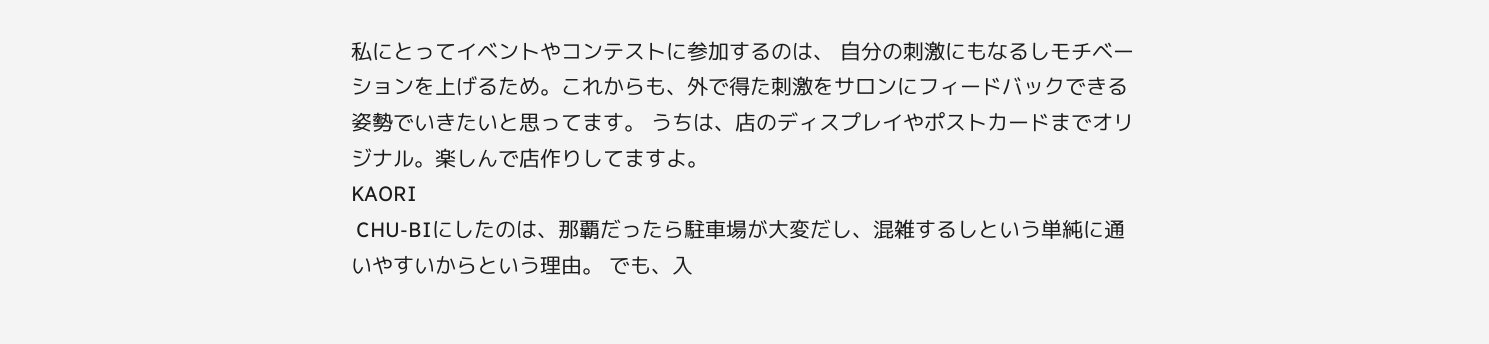私にとってイベントやコンテストに参加するのは、 自分の刺激にもなるしモチベーションを上げるため。これからも、外で得た刺激をサロンにフィードバックできる姿勢でいきたいと思ってます。 うちは、店のディスプレイやポストカードまでオリジナル。楽しんで店作りしてますよ。
KAORI
 CHU-BIにしたのは、那覇だったら駐車場が大変だし、混雑するしという単純に通いやすいからという理由。 でも、入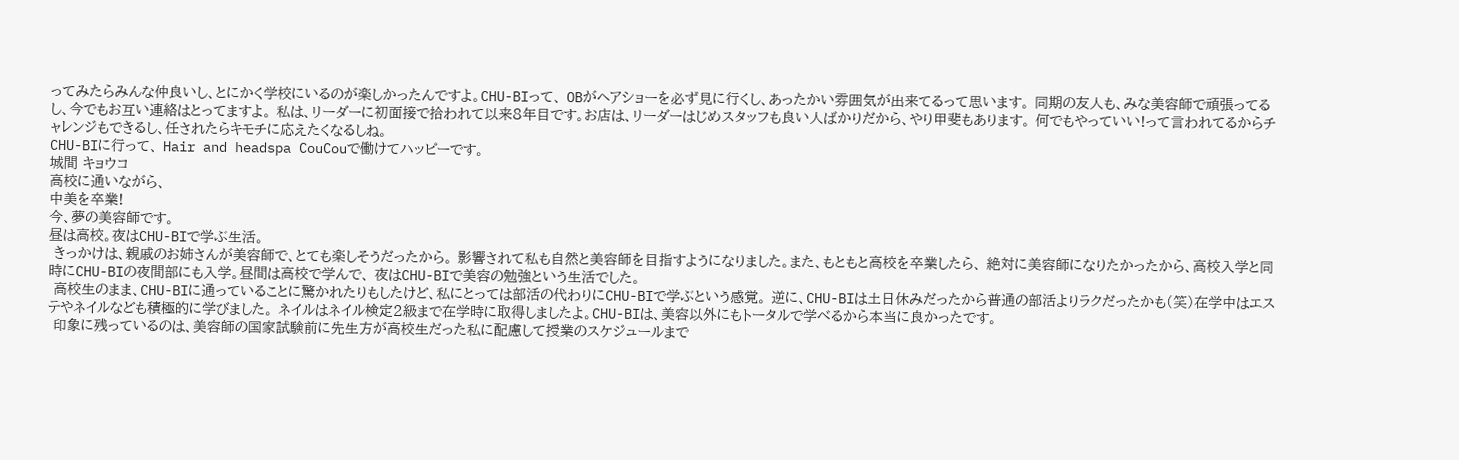ってみたらみんな仲良いし、とにかく学校にいるのが楽しかったんですよ。CHU-BIって、 OBがヘアショーを必ず見に行くし、あったかい雰囲気が出来てるって思います。 同期の友人も、みな美容師で頑張ってるし、今でもお互い連絡はとってますよ。 私は、リーダーに初面接で拾われて以来8年目です。お店は、リーダーはじめスタッフも良い人ばかりだから、やり甲斐もあります。 何でもやっていい!って言われてるからチャレンジもできるし、任されたらキモチに応えたくなるしね。
CHU-BIに行って、 Hair and headspa CouCouで働けてハッピーです。
城間 キョウコ
高校に通いながら、
中美を卒業!
今、夢の美容師です。
昼は高校。夜はCHU-BIで学ぶ生活。
 きっかけは、親戚のお姉さんが美容師で、とても楽しそうだったから。 影響されて私も自然と美容師を目指すようになりました。また、もともと高校を卒業したら、 絶対に美容師になりたかったから、高校入学と同時にCHU-BIの夜間部にも入学。昼間は高校で学んで、 夜はCHU-BIで美容の勉強という生活でした。
 高校生のまま、CHU-BIに通っていることに驚かれたりもしたけど、私にとっては部活の代わりにCHU-BIで学ぶという感覚。 逆に、CHU-BIは土日休みだったから普通の部活よりラクだったかも(笑)在学中はエステやネイルなども積極的に学びました。 ネイルはネイル検定2級まで在学時に取得しましたよ。CHU-BIは、美容以外にもトータルで学べるから本当に良かったです。
 印象に残っているのは、美容師の国家試験前に先生方が高校生だった私に配慮して授業のスケジュールまで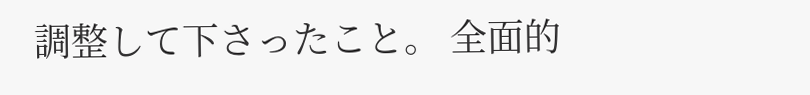調整して下さったこと。 全面的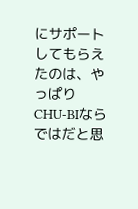にサポートしてもらえたのは、やっぱりCHU-BIならではだと思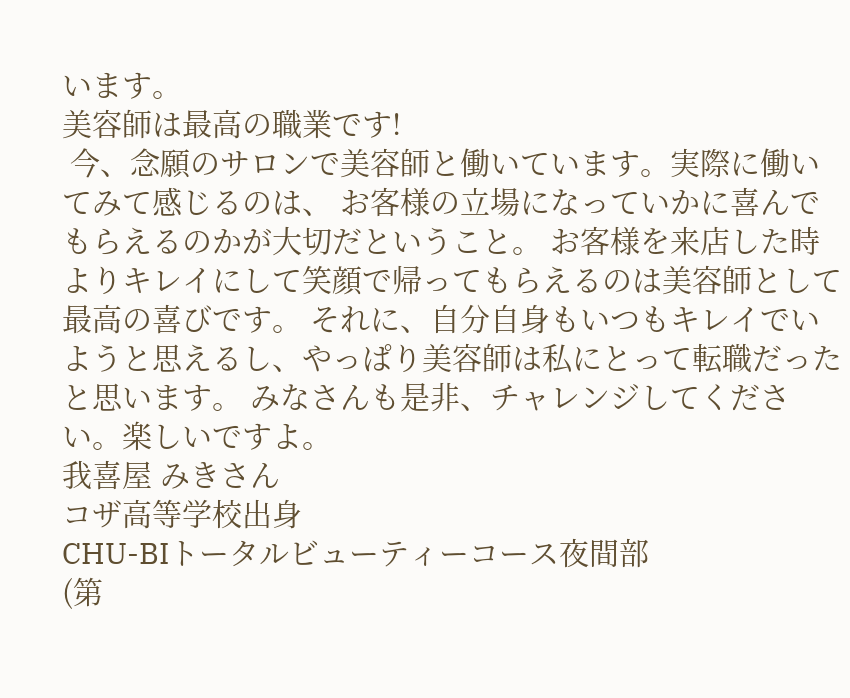います。
美容師は最高の職業です!
 今、念願のサロンで美容師と働いています。実際に働いてみて感じるのは、 お客様の立場になっていかに喜んでもらえるのかが大切だということ。 お客様を来店した時よりキレイにして笑顔で帰ってもらえるのは美容師として最高の喜びです。 それに、自分自身もいつもキレイでいようと思えるし、やっぱり美容師は私にとって転職だったと思います。 みなさんも是非、チャレンジしてください。楽しいですよ。
我喜屋 みきさん
コザ高等学校出身
CHU-BIトータルビューティーコース夜間部
(第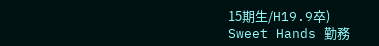15期生/H19.9卒)
Sweet Hands 勤務